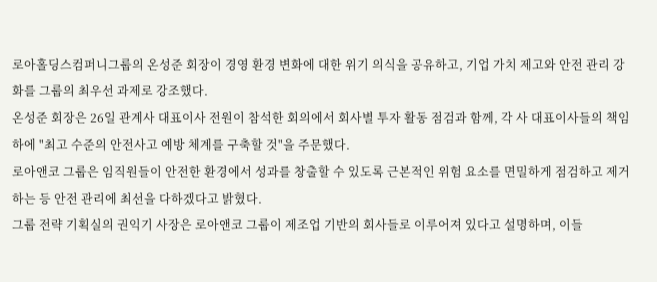로아홀딩스컴퍼니그룹의 온성준 회장이 경영 환경 변화에 대한 위기 의식을 공유하고, 기업 가치 제고와 안전 관리 강화를 그룹의 최우선 과제로 강조했다.
온성준 회장은 26일 관계사 대표이사 전원이 참석한 회의에서 회사별 투자 활동 점검과 함께, 각 사 대표이사들의 책임 하에 "최고 수준의 안전사고 예방 체계를 구축할 것"을 주문했다.
로아앤코 그룹은 임직원들이 안전한 환경에서 성과를 창출할 수 있도록 근본적인 위험 요소를 면밀하게 점검하고 제거하는 등 안전 관리에 최선을 다하겠다고 밝혔다.
그룹 전략 기획실의 권익기 사장은 로아앤코 그룹이 제조업 기반의 회사들로 이루어져 있다고 설명하며, 이들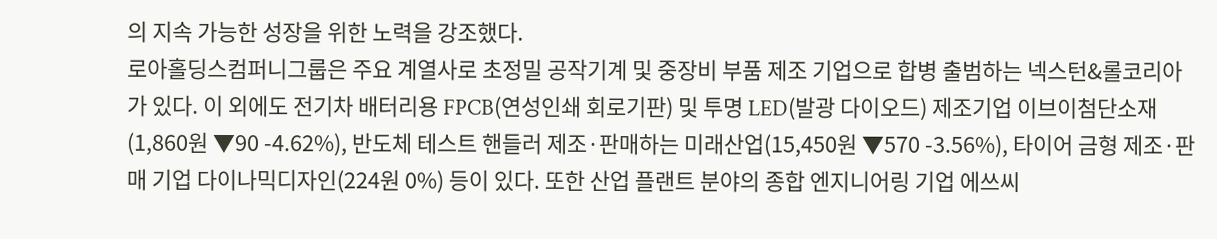의 지속 가능한 성장을 위한 노력을 강조했다.
로아홀딩스컴퍼니그룹은 주요 계열사로 초정밀 공작기계 및 중장비 부품 제조 기업으로 합병 출범하는 넥스턴&롤코리아가 있다. 이 외에도 전기차 배터리용 FPCB(연성인쇄 회로기판) 및 투명 LED(발광 다이오드) 제조기업 이브이첨단소재(1,860원 ▼90 -4.62%), 반도체 테스트 핸들러 제조·판매하는 미래산업(15,450원 ▼570 -3.56%), 타이어 금형 제조·판매 기업 다이나믹디자인(224원 0%) 등이 있다. 또한 산업 플랜트 분야의 종합 엔지니어링 기업 에쓰씨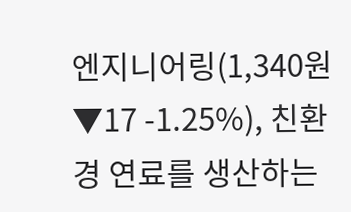엔지니어링(1,340원 ▼17 -1.25%), 친환경 연료를 생산하는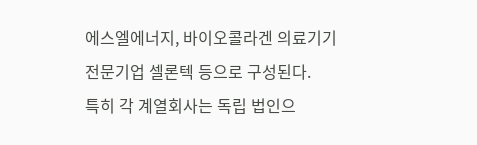에스엘에너지, 바이오콜라겐 의료기기 전문기업 셀론텍 등으로 구성된다.
특히 각 계열회사는 독립 법인으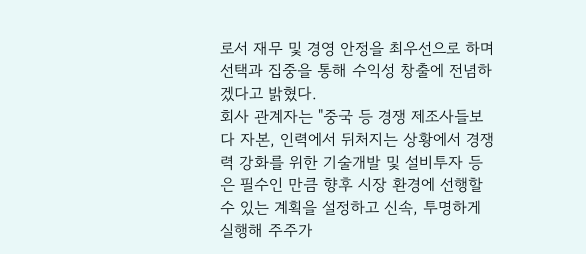로서 재무 및 경영 안정을 최우선으로 하며 선택과 집중을 통해 수익성 창출에 전념하겠다고 밝혔다.
회사 관계자는 "중국 등 경쟁 제조사들보다 자본, 인력에서 뒤처지는 상황에서 경쟁력 강화를 위한 기술개발 및 설비투자 등은 필수인 만큼 향후 시장 환경에 선행할 수 있는 계획을 설정하고 신속, 투명하게 실행해 주주가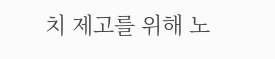치 제고를 위해 노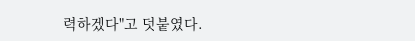력하겠다"고 덧붙였다.